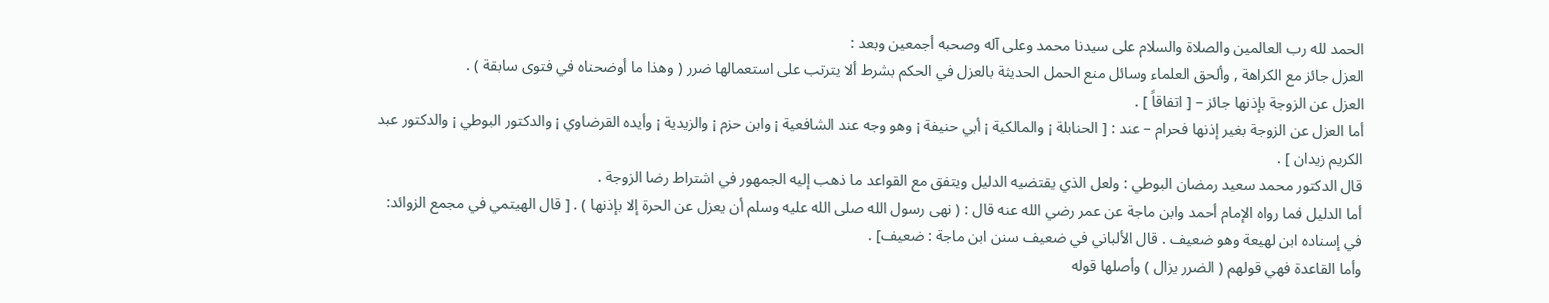الحمد لله رب العالمين والصلاة والسلام على سيدنا محمد وعلى آله وصحبه أجمعين وبعد :
العزل جائز مع الكراهة , وألحق العلماء وسائل منع الحمل الحديثة بالعزل في الحكم بشرط ألا يترتب على استعمالها ضرر ( وهذا ما أوضحناه في فتوى سابقة ) .
العزل عن الزوجة بإذنها جائز – [ اتفاقاً ] .
أما العزل عن الزوجة بغير إذنها فحرام – عند : [ الحنابلة ¡ والمالكية ¡ أبي حنيفة ¡ وهو وجه عند الشافعية ¡ وابن حزم ¡ والزيدية ¡ وأيده القرضاوي ¡ والدكتور البوطي ¡ والدكتور عبد الكريم زيدان ] .
قال الدكتور محمد سعيد رمضان البوطي : ولعل الذي يقتضيه الدليل ويتفق مع القواعد ما ذهب إليه الجمهور في اشتراط رضا الزوجة .
أما الدليل فما رواه الإمام أحمد وابن ماجة عن عمر رضي الله عنه قال : ( نهى رسول الله صلى الله عليه وسلم أن يعزل عن الحرة إلا بإذنها ) . [ قال الهيتمي في مجمع الزوائد: في إسناده ابن لهيعة وهو ضعيف . قال الألباني في ضعيف سنن ابن ماجة : ضعيف] .
وأما القاعدة فهي قولهم ( الضرر يزال ) وأصلها قوله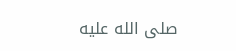صلى الله عليه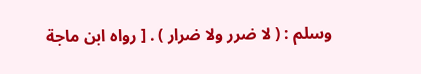وسلم : ( لا ضرر ولا ضرار ) . [ رواه ابن ماجة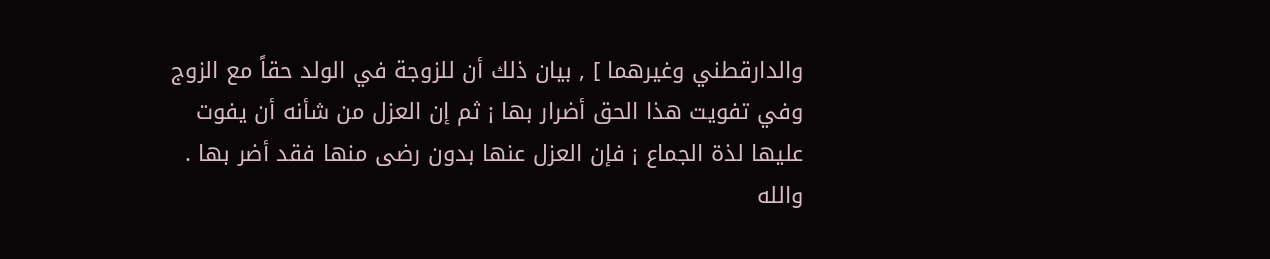والدارقطني وغيرهما ] , بيان ذلك أن للزوجة في الولد حقاً مع الزوج وفي تفويت هذا الحق أضرار بها ¡ ثم إن العزل من شأنه أن يفوت عليها لذة الجماع ¡ فإن العزل عنها بدون رضى منها فقد أضر بها .
والله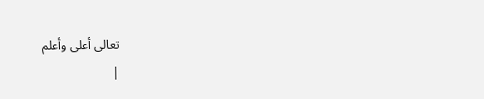تعالى أعلى وأعلم
|